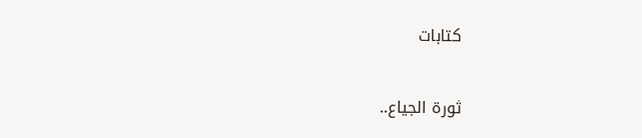كتابات

ثورة الجياع..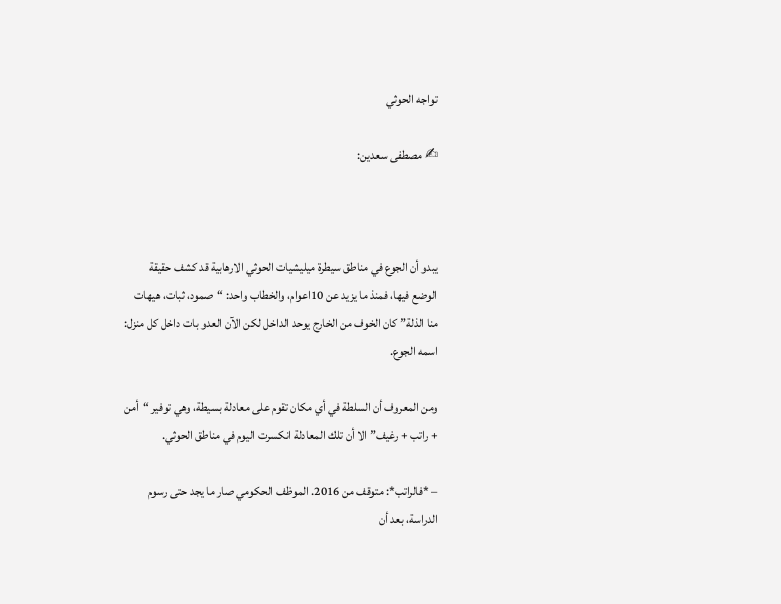تواجه الحوثي

✍ مصطفى سعدين:



يبدو أن الجوع في مناطق سيطرة ميليشيات الحوثي الارهابية قد كشف حقيقة الوضع فيها، فمنذ ما يزيد عن 10اعوام، والخطاب واحد: “صمود، ثبات، هيهات منا الذلة” كان الخوف من الخارج يوحد الداخل لكن الآن العدو بات داخل كل منزل: اسمه الجوع.

ومن المعروف أن السلطة في أي مكان تقوم على معادلة بسيطة، وهي توفير “أمن + راتب + رغيف” الا أن تلك المعادلة انكسرت اليوم في مناطق الحوثي.

– *فالراتب*: متوقف من 2016. الموظف الحكومي صار ما يجد حتى رسوم الدراسة، بعد أن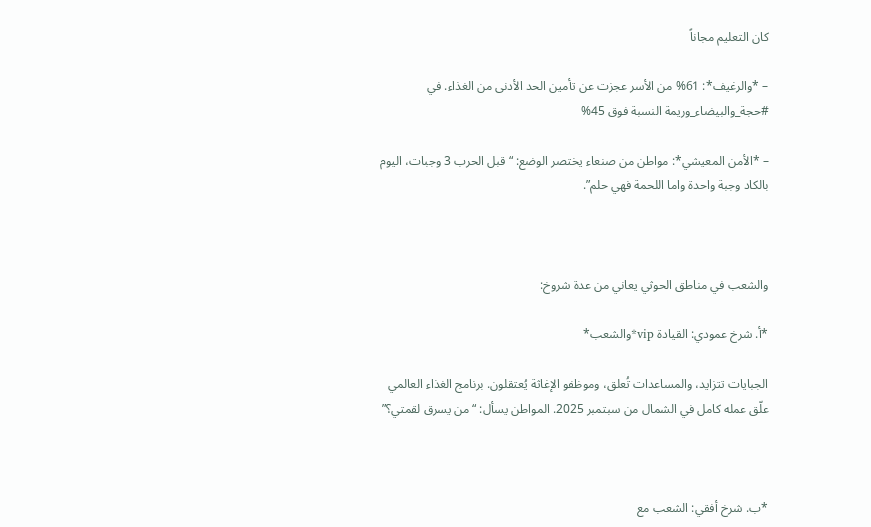كان التعليم مجاناً

– *والرغيف*: 61% من الأسر عجزت عن تأمين الحد الأدنى من الغذاء. في #حجة_والبيضاء_وريمة النسبة فوق 45%

– *الأمن المعيشي*: مواطن من صنعاء يختصر الوضع: “قبل الحرب 3 وجبات، اليوم بالكاد وجبة واحدة واما اللحمة فهي حلم”.



والشعب في مناطق الحوثي يعاني من عدة شروخ:

*أ. شرخ عمودي: القيادة vip*والشعب*

الجبايات تتزايد، والمساعدات تُعلق، وموظفو الإغاثة يُعتقلون. برنامج الغذاء العالمي علّق عمله كامل في الشمال من سبتمبر 2025. المواطن يسأل: “من يسرق لقمتي؟”



*ب. شرخ أفقي: الشعب مع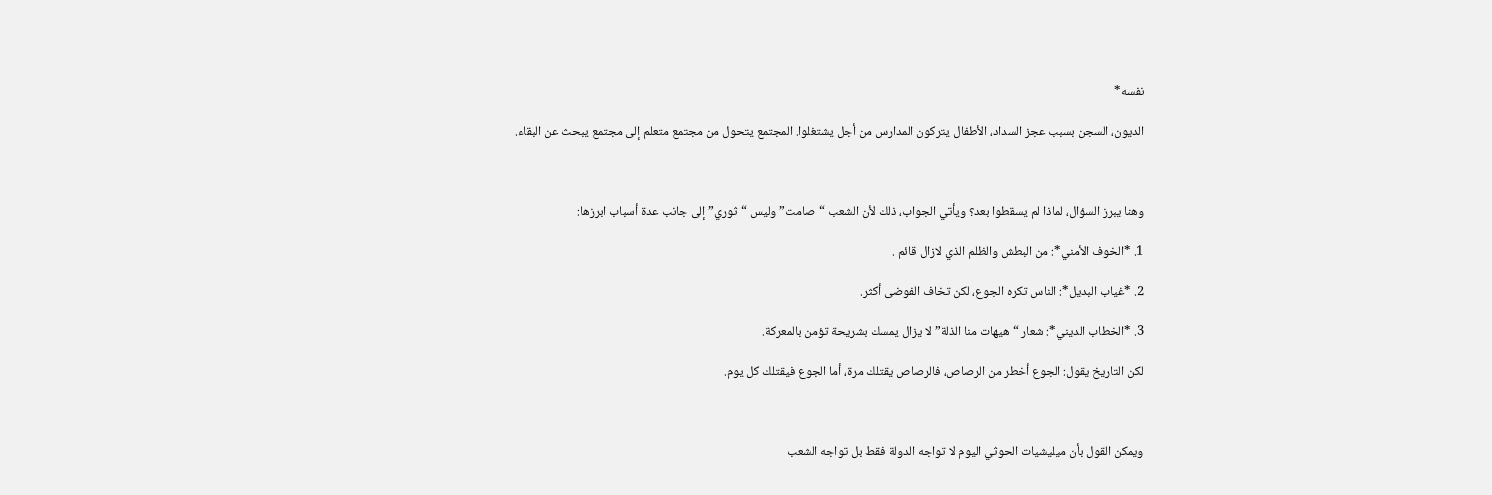نفسه*

الديون، السجن بسبب عجز السداد، الأطفال يتركون المدارس من أجل يشتغلوا. المجتمع يتحول من مجتمع متعلم إلى مجتمع يبحث عن البقاء.



وهنا يبرز السؤال، لماذا لم يسقطوا بعد؟ ويأتي الجواب، ذلك لأن الشعب “صامت” وليس “ثوري” إلى جانب عدة أسباب ابرزها:

1. *الخوف الأمني*: من البطش والظلم الذي لازال قائم .

2. *غياب البديل*: الناس تكره الجوع، لكن تخاف الفوضى أكثر.

3. *الخطاب الديني*: شعار “هيهات منا الذلة” لا يزال يمسك بشريحة تؤمن بالمعركة.

لكن التاريخ يقول: الجوع أخطر من الرصاص، فالرصاص يقتلك مرة، أما الجوع فيقتلك كل يوم.



ويمكن القول بأن ميليشيات الحوثي اليوم لا تواجه الدولة فقط بل تواجه الشعب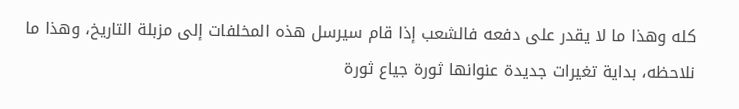كله وهذا ما لا يقدر على دفعه فالشعب إذا قام سيرسل هذه المخلفات إلى مزبلة التاريخ، وهذا ما نلاحظه، بداية تغيرات جديدة عنوانها ثورة جياع ثورة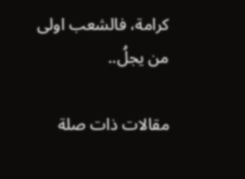كرامة، فالشعب اولى من يجلُ..

مقالات ذات صلة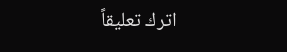اترك تعليقاً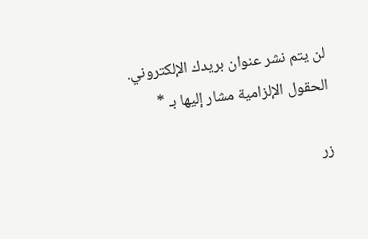لن يتم نشر عنوان بريدك الإلكتروني. الحقول الإلزامية مشار إليها بـ *

زر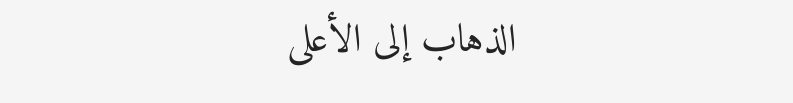الذهاب إلى الأعلى